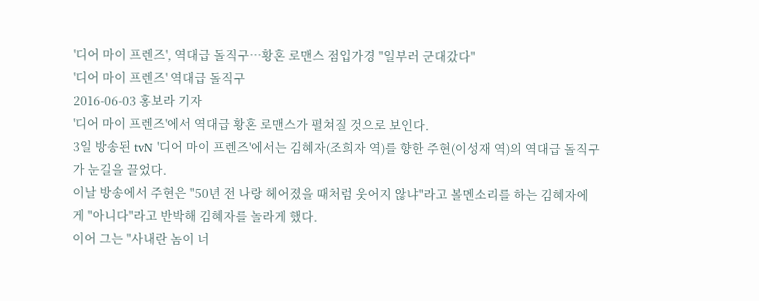'디어 마이 프렌즈', 역대급 돌직구…황혼 로맨스 점입가경 "일부러 군대갔다"
'디어 마이 프렌즈' 역대급 돌직구
2016-06-03 홍보라 기자
'디어 마이 프렌즈'에서 역대급 황혼 로맨스가 펼쳐질 것으로 보인다.
3일 방송된 tvN '디어 마이 프렌즈'에서는 김혜자(조희자 역)를 향한 주현(이성재 역)의 역대급 돌직구가 눈길을 끌었다.
이날 방송에서 주현은 "50년 전 나랑 헤어졌을 때처럼 웃어지 않냐"라고 볼멘소리를 하는 김혜자에게 "아니다"라고 반박해 김혜자를 놀라게 했다.
이어 그는 "사내란 놈이 너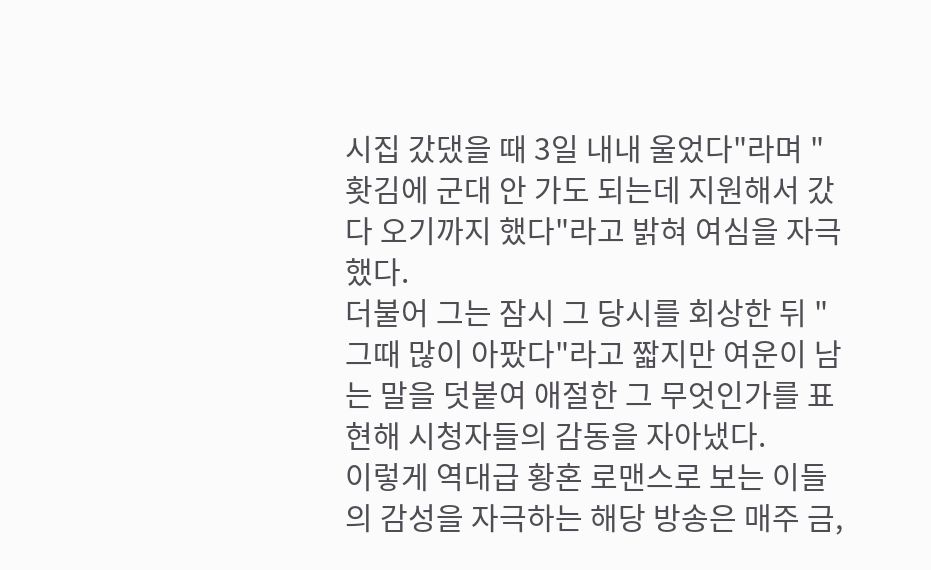시집 갔댔을 때 3일 내내 울었다"라며 "홧김에 군대 안 가도 되는데 지원해서 갔다 오기까지 했다"라고 밝혀 여심을 자극했다.
더불어 그는 잠시 그 당시를 회상한 뒤 "그때 많이 아팠다"라고 짧지만 여운이 남는 말을 덧붙여 애절한 그 무엇인가를 표현해 시청자들의 감동을 자아냈다.
이렇게 역대급 황혼 로맨스로 보는 이들의 감성을 자극하는 해당 방송은 매주 금,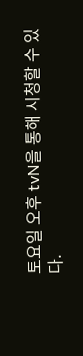토요일 오후 tvN을 통해 시청할 수 있다.